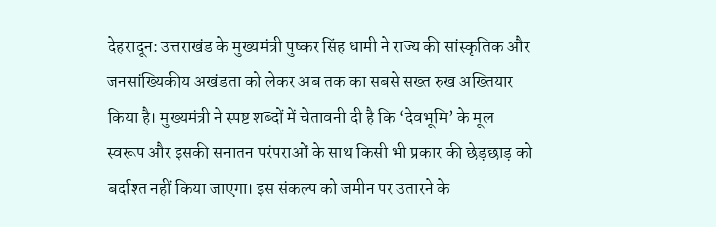देहरादून: उत्तराखंड के मुख्यमंत्री पुष्कर सिंह धामी ने राज्य की सांस्कृतिक और जनसांख्यिकीय अखंडता को लेकर अब तक का सबसे सख्त रुख अख्तियार किया है। मुख्यमंत्री ने स्पष्ट शब्दों में चेतावनी दी है कि ‘देवभूमि’ के मूल स्वरूप और इसकी सनातन परंपराओं के साथ किसी भी प्रकार की छेड़छाड़ को बर्दाश्त नहीं किया जाएगा। इस संकल्प को जमीन पर उतारने के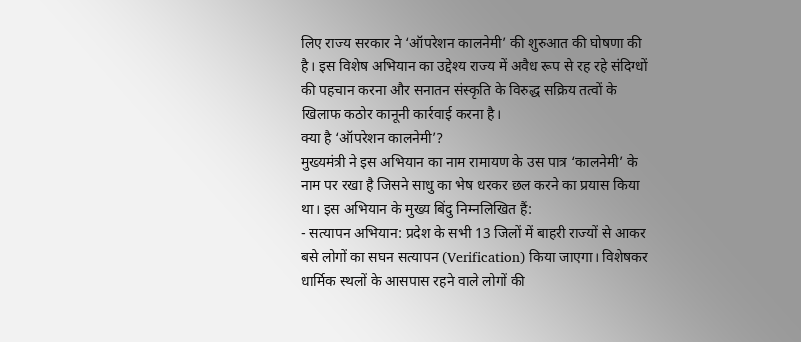लिए राज्य सरकार ने ‘ऑपरेशन कालनेमी’ की शुरुआत की घोषणा की है। इस विशेष अभियान का उद्देश्य राज्य में अवैध रूप से रह रहे संदिग्धों की पहचान करना और सनातन संस्कृति के विरुद्ध सक्रिय तत्वों के खिलाफ कठोर कानूनी कार्रवाई करना है।
क्या है ‘ऑपरेशन कालनेमी’?
मुख्यमंत्री ने इस अभियान का नाम रामायण के उस पात्र ‘कालनेमी’ के नाम पर रखा है जिसने साधु का भेष धरकर छल करने का प्रयास किया था। इस अभियान के मुख्य बिंदु निम्नलिखित हैं:
- सत्यापन अभियान: प्रदेश के सभी 13 जिलों में बाहरी राज्यों से आकर बसे लोगों का सघन सत्यापन (Verification) किया जाएगा। विशेषकर धार्मिक स्थलों के आसपास रहने वाले लोगों की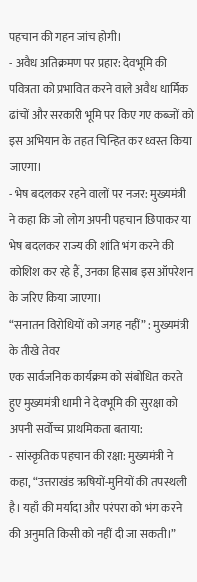पहचान की गहन जांच होगी।
- अवैध अतिक्रमण पर प्रहार: देवभूमि की पवित्रता को प्रभावित करने वाले अवैध धार्मिक ढांचों और सरकारी भूमि पर किए गए कब्जों को इस अभियान के तहत चिन्हित कर ध्वस्त किया जाएगा।
- भेष बदलकर रहने वालों पर नजर: मुख्यमंत्री ने कहा कि जो लोग अपनी पहचान छिपाकर या भेष बदलकर राज्य की शांति भंग करने की कोशिश कर रहे हैं, उनका हिसाब इस ऑपरेशन के जरिए किया जाएगा।
“सनातन विरोधियों को जगह नहीं” : मुख्यमंत्री के तीखे तेवर
एक सार्वजनिक कार्यक्रम को संबोधित करते हुए मुख्यमंत्री धामी ने देवभूमि की सुरक्षा को अपनी सर्वोच्च प्राथमिकता बताया:
- सांस्कृतिक पहचान की रक्षा: मुख्यमंत्री ने कहा, “उत्तराखंड ऋषियों-मुनियों की तपस्थली है। यहाँ की मर्यादा और परंपरा को भंग करने की अनुमति किसी को नहीं दी जा सकती।”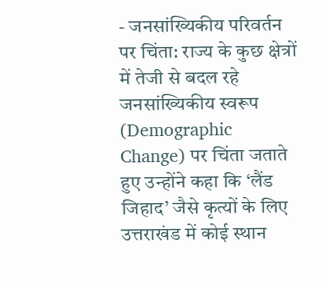- जनसांख्यिकीय परिवर्तन पर चिंता: राज्य के कुछ क्षेत्रों में तेजी से बदल रहे जनसांख्यिकीय स्वरूप (Demographic Change) पर चिंता जताते हुए उन्होंने कहा कि ‘लैंड जिहाद’ जैसे कृत्यों के लिए उत्तराखंड में कोई स्थान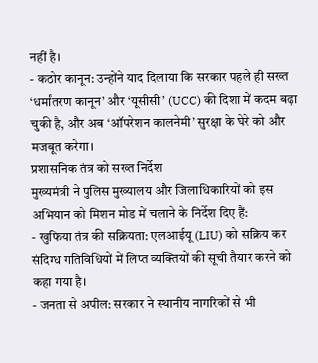नहीं है।
- कठोर कानून: उन्होंने याद दिलाया कि सरकार पहले ही सख्त ‘धर्मांतरण कानून’ और ‘यूसीसी’ (UCC) की दिशा में कदम बढ़ा चुकी है, और अब ‘ऑपरेशन कालनेमी’ सुरक्षा के घेरे को और मजबूत करेगा।
प्रशासनिक तंत्र को सख्त निर्देश
मुख्यमंत्री ने पुलिस मुख्यालय और जिलाधिकारियों को इस अभियान को मिशन मोड में चलाने के निर्देश दिए हैं:
- खुफिया तंत्र की सक्रियता: एलआईयू (LIU) को सक्रिय कर संदिग्ध गतिविधियों में लिप्त व्यक्तियों की सूची तैयार करने को कहा गया है।
- जनता से अपील: सरकार ने स्थानीय नागरिकों से भी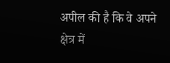अपील की है कि वे अपने क्षेत्र में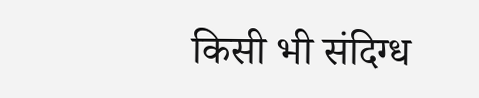किसी भी संदिग्ध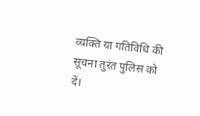व्यक्ति या गतिविधि की सूचना तुरंत पुलिस को दें।